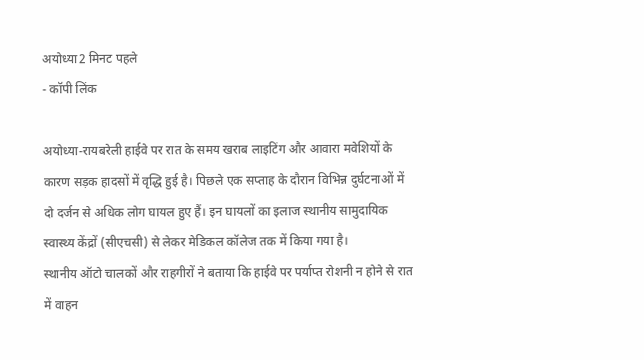अयोध्या2 मिनट पहले
- कॉपी लिंक

अयोध्या-रायबरेली हाईवे पर रात के समय खराब लाइटिंग और आवारा मवेशियों के कारण सड़क हादसों में वृद्धि हुई है। पिछले एक सप्ताह के दौरान विभिन्न दुर्घटनाओं में दो दर्जन से अधिक लोग घायल हुए हैं। इन घायलों का इलाज स्थानीय सामुदायिक स्वास्थ्य केंद्रों (सीएचसी) से लेकर मेडिकल कॉलेज तक में किया गया है।
स्थानीय ऑटो चालकों और राहगीरों ने बताया कि हाईवे पर पर्याप्त रोशनी न होने से रात में वाहन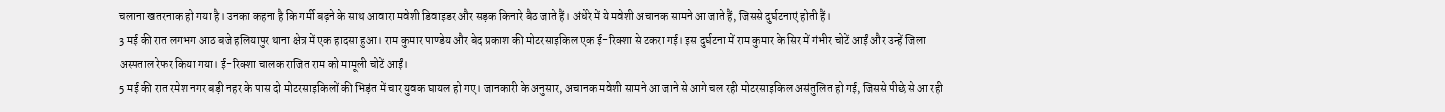चलाना खतरनाक हो गया है। उनका कहना है कि गर्मी बढ़ने के साथ आवारा मवेशी डिवाइडर और सड़क किनारे बैठ जाते हैं। अंधेरे में ये मवेशी अचानक सामने आ जाते हैं, जिससे दुर्घटनाएं होती हैं।
3 मई की रात लगभग आठ बजे हलियापुर थाना क्षेत्र में एक हादसा हुआ। राम कुमार पाण्डेय और बेद प्रकाश की मोटरसाइकिल एक ई-रिक्शा से टकरा गई। इस दुर्घटना में राम कुमार के सिर में गंभीर चोटें आईं और उन्हें जिला अस्पताल रेफर किया गया। ई-रिक्शा चालक राजित राम को मामूली चोटें आईं।
5 मई की रात रमेश नगर बड़ी नहर के पास दो मोटरसाइकिलों की भिड़ंत में चार युवक घायल हो गए। जानकारी के अनुसार, अचानक मवेशी सामने आ जाने से आगे चल रही मोटरसाइकिल असंतुलित हो गई, जिससे पीछे से आ रही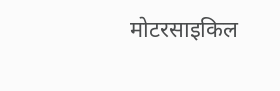मोटरसाइकिल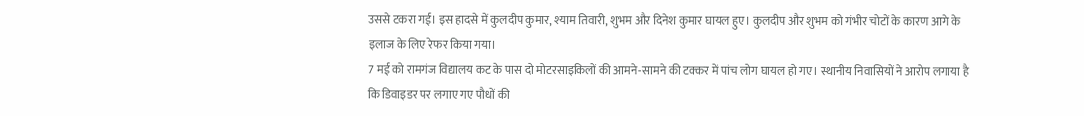उससे टकरा गई। इस हादसे में कुलदीप कुमार, श्याम तिवारी, शुभम और दिनेश कुमार घायल हुए। कुलदीप और शुभम को गंभीर चोटों के कारण आगे के इलाज के लिए रेफर किया गया।
7 मई को रामगंज विद्यालय कट के पास दो मोटरसाइकिलों की आमने-सामने की टक्कर में पांच लोग घायल हो गए। स्थानीय निवासियों ने आरोप लगाया है कि डिवाइडर पर लगाए गए पौधों की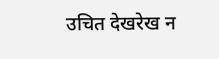उचित देखरेख न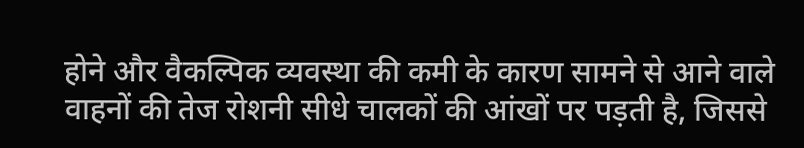होने और वैकल्पिक व्यवस्था की कमी के कारण सामने से आने वाले वाहनों की तेज रोशनी सीधे चालकों की आंखों पर पड़ती है, जिससे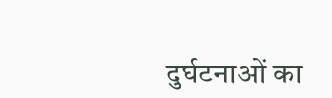दुर्घटनाओं का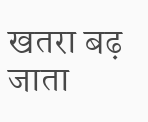खतरा बढ़ जाता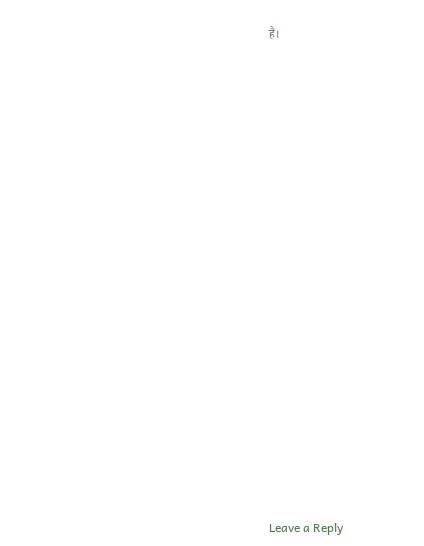है।























Leave a Reply